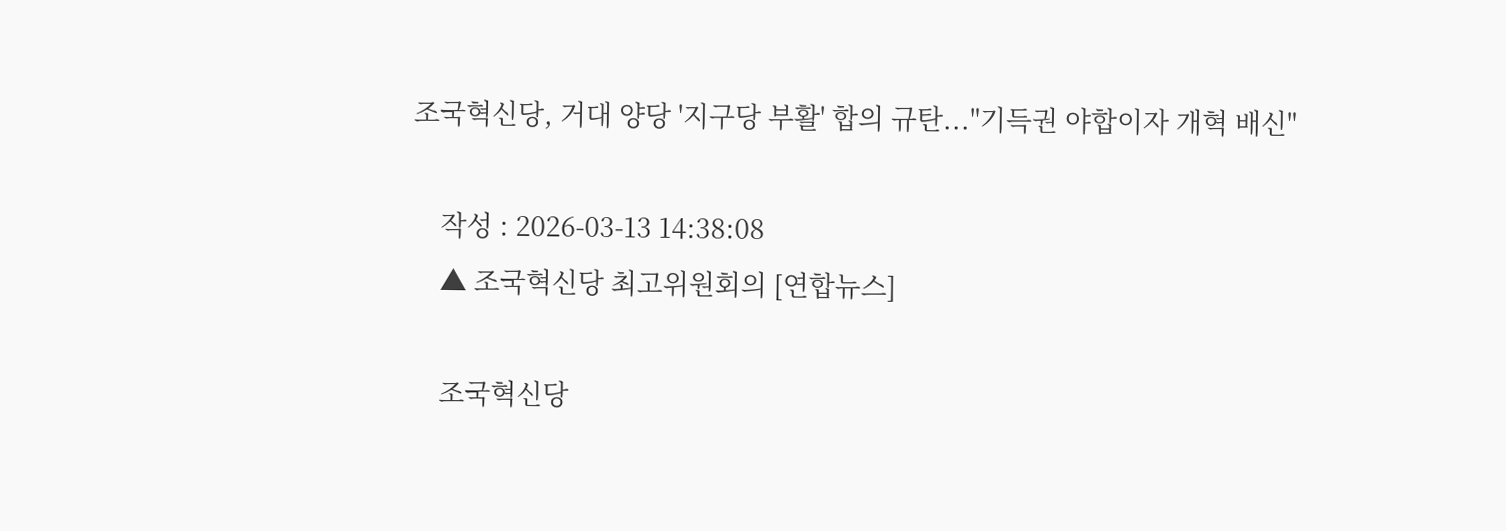조국혁신당, 거대 양당 '지구당 부활' 합의 규탄..."기득권 야합이자 개혁 배신"

    작성 : 2026-03-13 14:38:08
    ▲ 조국혁신당 최고위원회의 [연합뉴스]

    조국혁신당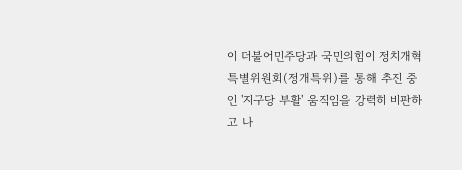이 더불어민주당과 국민의힘이 정치개혁특별위원회(정개특위)를 통해 추진 중인 '지구당 부활' 움직임을 강력히 비판하고 나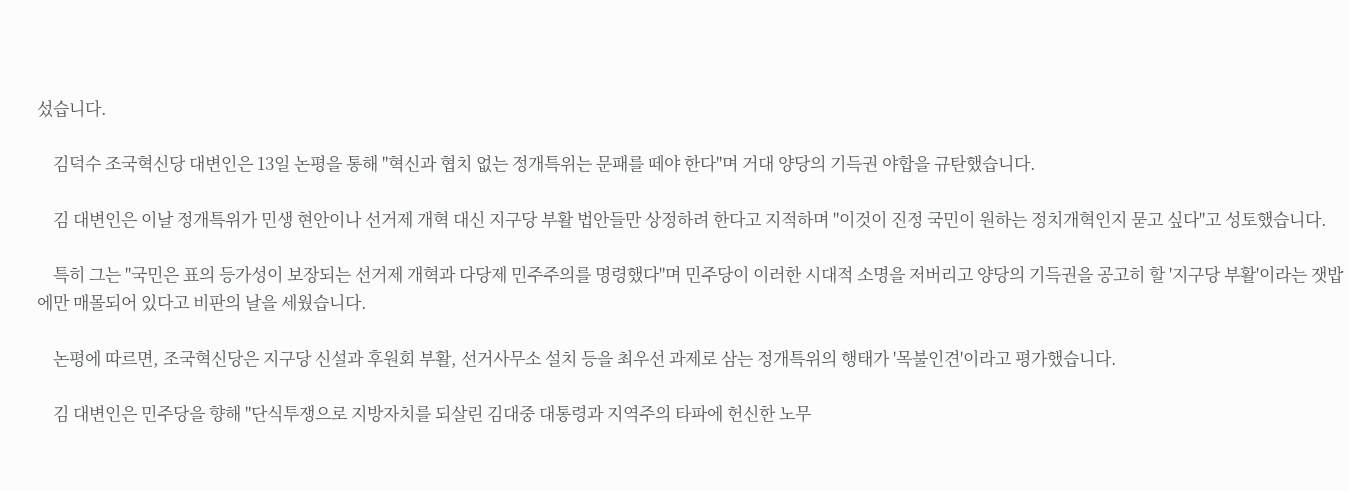섰습니다.

    김덕수 조국혁신당 대변인은 13일 논평을 통해 "혁신과 협치 없는 정개특위는 문패를 떼야 한다"며 거대 양당의 기득권 야합을 규탄했습니다.

    김 대변인은 이날 정개특위가 민생 현안이나 선거제 개혁 대신 지구당 부활 법안들만 상정하려 한다고 지적하며 "이것이 진정 국민이 원하는 정치개혁인지 묻고 싶다"고 성토했습니다.

    특히 그는 "국민은 표의 등가성이 보장되는 선거제 개혁과 다당제 민주주의를 명령했다"며 민주당이 이러한 시대적 소명을 저버리고 양당의 기득권을 공고히 할 '지구당 부활'이라는 잿밥에만 매몰되어 있다고 비판의 날을 세웠습니다.

    논평에 따르면, 조국혁신당은 지구당 신설과 후원회 부활, 선거사무소 설치 등을 최우선 과제로 삼는 정개특위의 행태가 '목불인견'이라고 평가했습니다.

    김 대변인은 민주당을 향해 "단식투쟁으로 지방자치를 되살린 김대중 대통령과 지역주의 타파에 헌신한 노무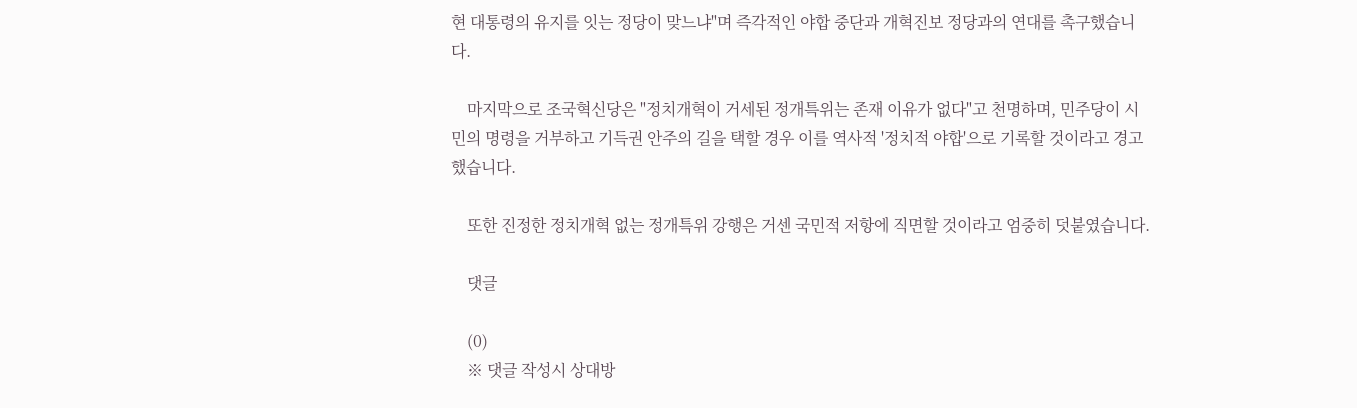현 대통령의 유지를 잇는 정당이 맞느냐"며 즉각적인 야합 중단과 개혁진보 정당과의 연대를 촉구했습니다.

    마지막으로 조국혁신당은 "정치개혁이 거세된 정개특위는 존재 이유가 없다"고 천명하며, 민주당이 시민의 명령을 거부하고 기득권 안주의 길을 택할 경우 이를 역사적 '정치적 야합'으로 기록할 것이라고 경고했습니다.

    또한 진정한 정치개혁 없는 정개특위 강행은 거센 국민적 저항에 직면할 것이라고 엄중히 덧붙였습니다.

    댓글

    (0)
    ※ 댓글 작성시 상대방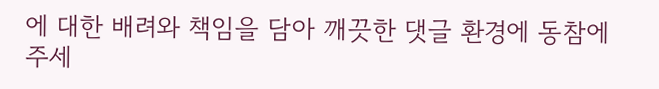에 대한 배려와 책임을 담아 깨끗한 댓글 환경에 동참에 주세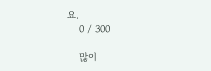요.
    0 / 300

    많이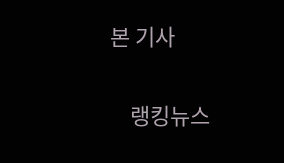본 기사

    랭킹뉴스